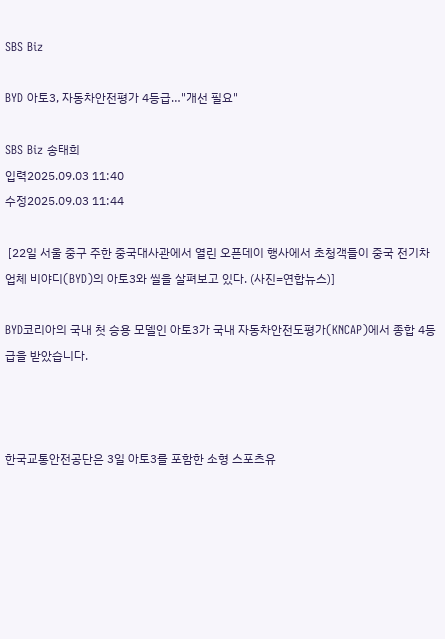SBS Biz

BYD 아토3, 자동차안전평가 4등급…"개선 필요"

SBS Biz 송태희
입력2025.09.03 11:40
수정2025.09.03 11:44

 [22일 서울 중구 주한 중국대사관에서 열린 오픈데이 행사에서 초청객들이 중국 전기차 업체 비야디(BYD)의 아토3와 씰을 살펴보고 있다. (사진=연합뉴스)]

BYD코리아의 국내 첫 승용 모델인 아토3가 국내 자동차안전도평가(KNCAP)에서 종합 4등급을 받았습니다.



한국교통안전공단은 3일 아토3를 포함한 소형 스포츠유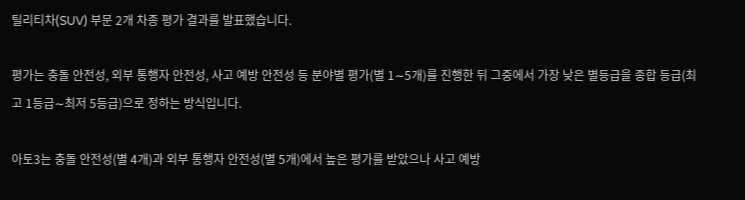틸리티차(SUV) 부문 2개 차종 평가 결과를 발표했습니다.

평가는 충돌 안전성, 외부 통행자 안전성, 사고 예방 안전성 등 분야별 평가(별 1∼5개)를 진행한 뒤 그중에서 가장 낮은 별등급을 종합 등급(최고 1등급∼최저 5등급)으로 정하는 방식입니다.

아토3는 충돌 안전성(별 4개)과 외부 통행자 안전성(별 5개)에서 높은 평가를 받았으나 사고 예방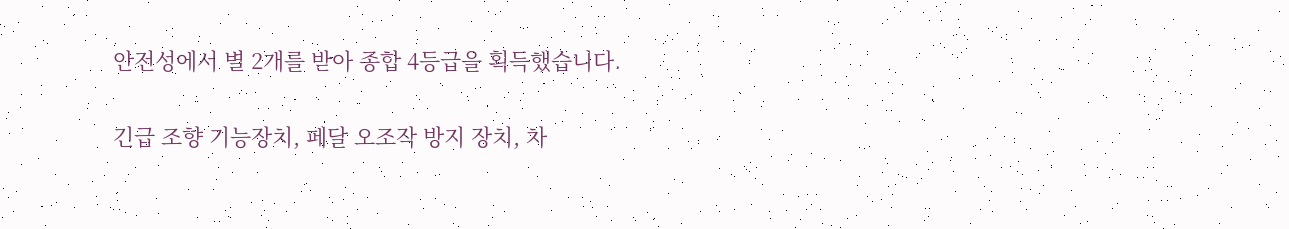안전성에서 별 2개를 받아 종합 4등급을 획득했습니다.

긴급 조향 기능장치, 페달 오조작 방지 장치, 차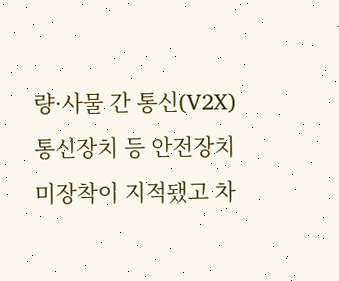량·사물 간 통신(V2X) 통신장치 등 안전장치 미장착이 지적됐고 차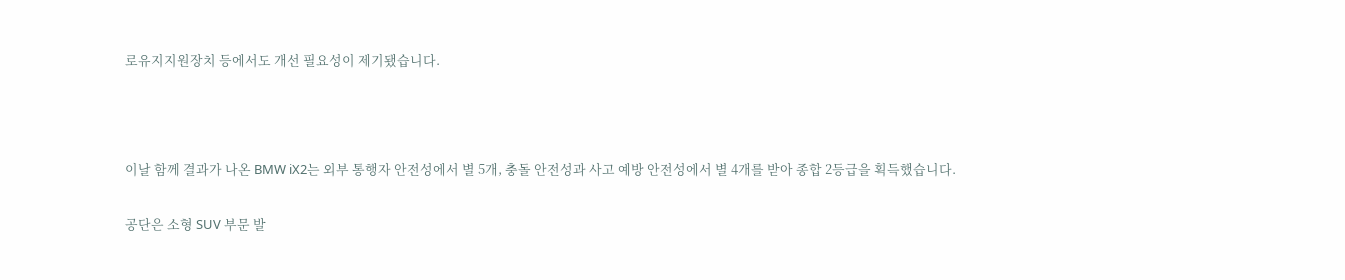로유지지원장치 등에서도 개선 필요성이 제기됐습니다.



이날 함께 결과가 나온 BMW iX2는 외부 통행자 안전성에서 별 5개, 충돌 안전성과 사고 예방 안전성에서 별 4개를 받아 종합 2등급을 획득했습니다.

공단은 소형 SUV 부문 발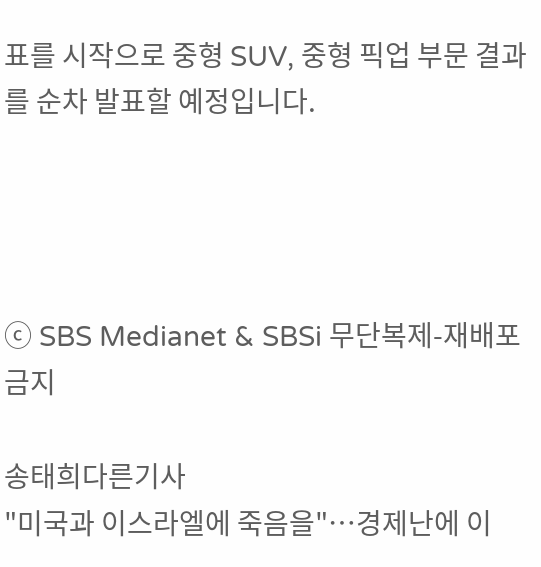표를 시작으로 중형 SUV, 중형 픽업 부문 결과를 순차 발표할 예정입니다.




ⓒ SBS Medianet & SBSi 무단복제-재배포 금지

송태희다른기사
"미국과 이스라엘에 죽음을"…경제난에 이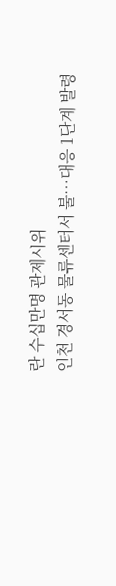란 수십만명 관제시위
인천 경서동 물류센터서 불…대응 1단계 발령